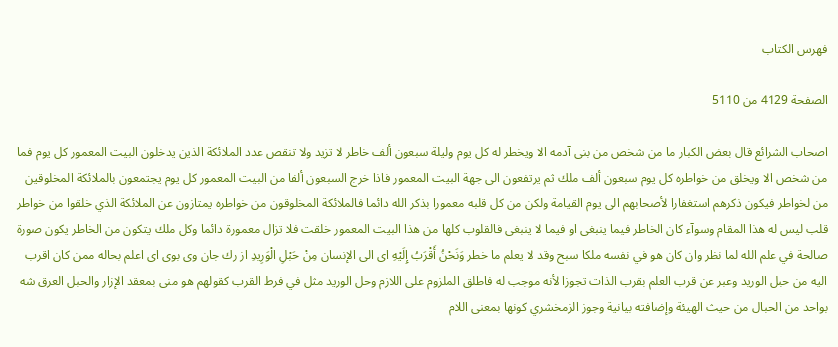فهرس الكتاب

الصفحة 4129 من 5110

اصحاب الشرائع قال بعض الكبار ما من شخص من بنى آدمه الا ويخطر له كل يوم وليلة سبعون ألف خاطر لا تزيد ولا تنقص عدد الملائكة الذين يدخلون البيت المعمور كل يوم فما من شخص الا ويخلق من خواطره كل يوم سبعون ألف ملك ثم يرتفعون الى جهة البيت المعمور فاذا خرج السبعون ألفا من البيت المعمور كل يوم يجتمعون بالملائكة المخلوقين من لخواطر فيكون ذكرهم استغفارا لأصحابهم الى يوم القيامة ولكن من كل قلبه معمورا بذكر الله دائما فالملائكة المخلوقون من خواطره يمتازون عن الملائكة الذي خلقوا من خواطر قلب ليس له هذا المقام وسوآء كان الخاطر فيما ينبغى او فيما لا ينبغى فالقلوب كلها من هذا البيت المعمور خلقت فلا تزال معمورة دائما وكل ملك يتكون من الخاطر يكون صورة صالحة في علم الله لما نظر وان كان هو في نفسه ملكا سبح وقد لا يعلم ما خطر وَنَحْنُ أَقْرَبُ إِلَيْهِ اى الى الإنسان مِنْ حَبْلِ الْوَرِيدِ از رك جان وى بوى اى اعلم بحاله ممن كان اقرب اليه من حبل الوريد وعبر عن قرب العلم بقرب الذات تجوزا لأنه موجب له فاطلق الملزوم على اللازم وحل الوريد مثل في فرط القرب كقولهم هو منى بمعقد الإزار والحبل العرق شه بواحد من الحبال من حيث الهيئة وإضافته بيانية وجوز الزمخشري كونها بمعنى اللام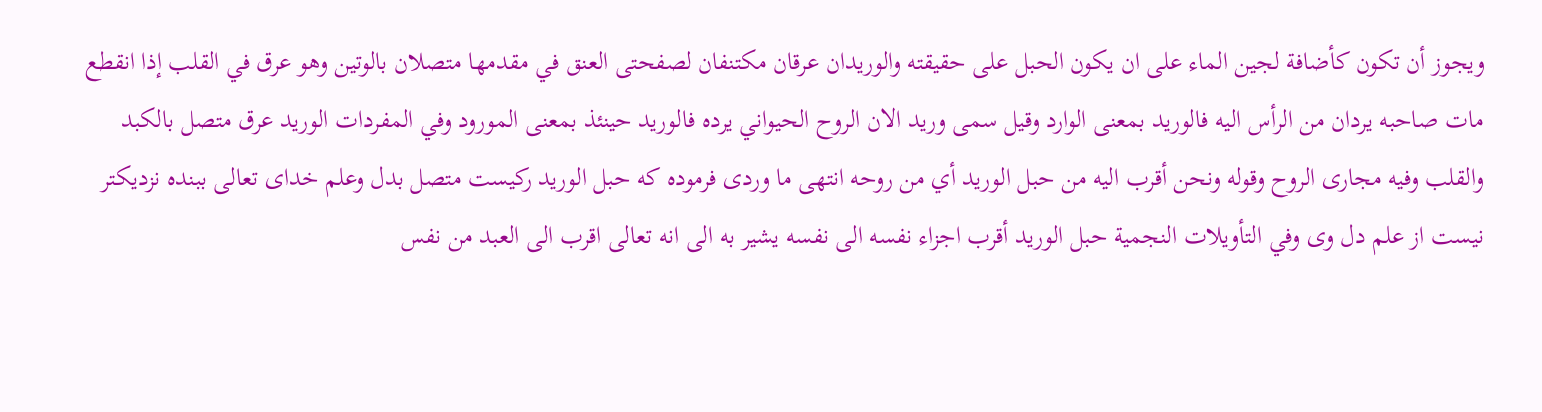ويجوز أن تكون كأضافة لجين الماء على ان يكون الحبل على حقيقته والوريدان عرقان مكتنفان لصفحتى العنق في مقدمها متصلان بالوتين وهو عرق في القلب إذا انقطع مات صاحبه يردان من الرأس اليه فالوريد بمعنى الوارد وقيل سمى وريد الان الروح الحيواني يرده فالوريد حينئذ بمعنى المورود وفي المفردات الوريد عرق متصل بالكبد والقلب وفيه مجارى الروح وقوله ونحن أقرب اليه من حبل الوريد أي من روحه انتهى ما وردى فرموده كه حبل الوريد ركيست متصل بدل وعلم خداى تعالى ببنده نزديكتر نيست از علم دل وى وفي التأويلات النجمية حبل الوريد أقرب اجزاء نفسه الى نفسه يشير به الى انه تعالى اقرب الى العبد من نفس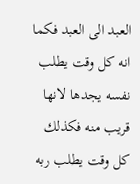العبد الى العبد فكما انه كل وقت يطلب نفسه يجدها لانها قريب منه فكذلك كل وقت يطلب ربه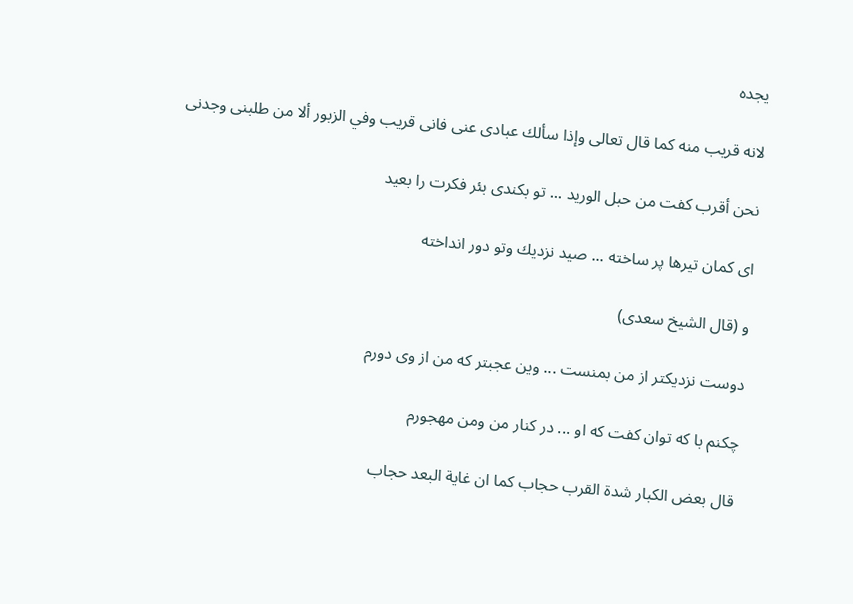يجده

لانه قريب منه كما قال تعالى وإذا سألك عبادى عنى فانى قريب وفي الزبور ألا من طلبنى وجدنى

نحن أقرب كفت من حبل الوريد ... تو بكندى بئر فكرت را بعيد

اى كمان تيرها پر ساخته ... صيد نزديك وتو دور انداخته

و (قال الشيخ سعدى)

دوست نزديكتر از من بمنست ... وين عجبتر كه من از وى دورم

چكنم با كه توان كفت كه او ... در كنار من ومن مهجورم

قال بعض الكبار شدة القرب حجاب كما ان غاية البعد حجاب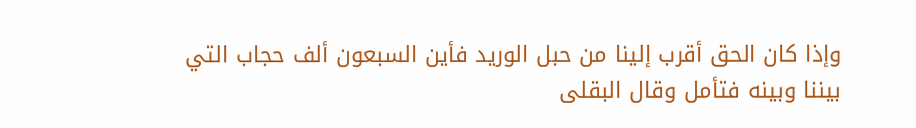وإذا كان الحق أقرب إلينا من حبل الوريد فأين السبعون ألف حجاب التي بيننا وبينه فتأمل وقال البقلى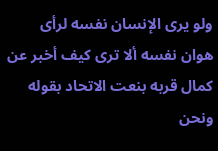ولو يرى الإنسان نفسه لرأى هوان نفسه ألا ترى كيف أخبر عن كمال قربه بنعت الاتحاد بقوله ونحن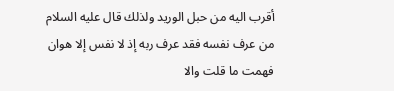أقرب اليه من حبل الوريد ولذلك قال عليه السلام من عرف نفسه فقد عرف ربه إذ لا نفس إلا هوان فهمت ما قلت والا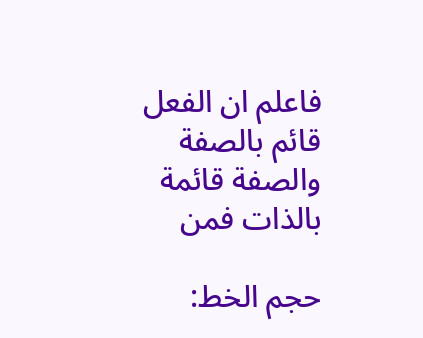فاعلم ان الفعل قائم بالصفة والصفة قائمة بالذات فمن

حجم الخط: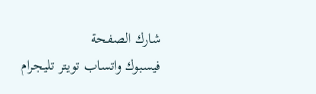شارك الصفحة
فيسبوك واتساب تويتر تليجرام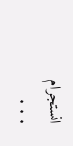انستجرام
. . .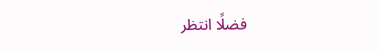فضلًا انتظر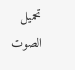تحميل الصوت